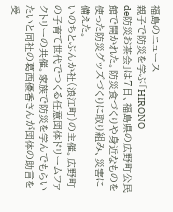福島のニュース
親子で防災を学ぶ「HIRONO
de防災お茶会」は7日、福島県の広野町公民館で開かれた。防災食づくりや身近なものを使った防災グッズづくりに取り組み、災害に備えた。
いのちとぶんか社(浪江町)の主催。広野町の子育て世代でつくる任意団体ドリームファクトリーの共催。家族で防災を学んでもらいたいと同社の葛西優香さんが団体の助言を受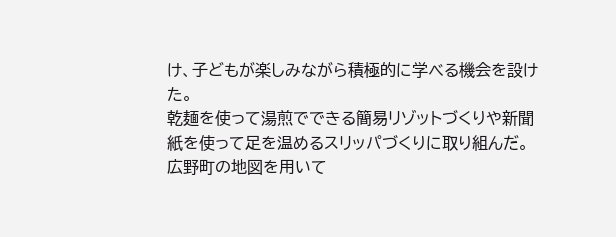け、子どもが楽しみながら積極的に学べる機会を設けた。
乾麺を使って湯煎でできる簡易リゾットづくりや新聞紙を使って足を温めるスリッパづくりに取り組んだ。
広野町の地図を用いて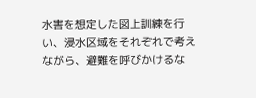水害を想定した図上訓練を行い、浸水区域をそれぞれで考えながら、避難を呼びかけるな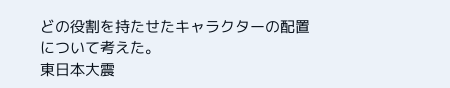どの役割を持たせたキャラクターの配置について考えた。
東日本大震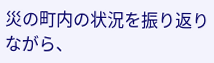災の町内の状況を振り返りながら、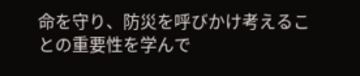命を守り、防災を呼びかけ考えることの重要性を学んで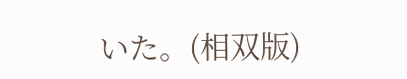いた。(相双版)